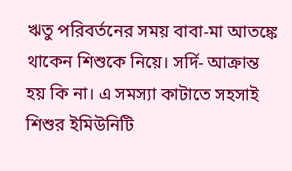ঋতু পরিবর্তনের সময় বাবা-মা আতঙ্কে থাকেন শিশুকে নিয়ে। সর্দি- আক্রান্ত হয় কি না। এ সমস্যা কাটাতে সহসাই শিশুর ইমিউনিটি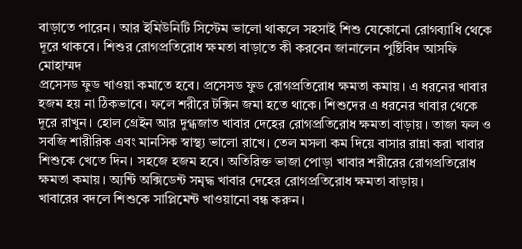বাড়াতে পারেন। আর ইমিউনিটি সিস্টেম ভালো থাকলে সহসাই শিশু যেকোনো রোগব্যাধি থেকে দূরে থাকবে। শিশুর রোগপ্রতিরোধ ক্ষমতা বাড়াতে কী করবেন জানালেন পুষ্টিবিদ আসফি মোহাম্মদ
প্রসেসড ফুড খাওয়া কমাতে হবে। প্রসেসড ফুড রোগপ্রতিরোধ ক্ষমতা কমায়। এ ধরনের খাবার হজম হয় না ঠিকভাবে। ফলে শরীরে টক্সিন জমা হতে থাকে। শিশুদের এ ধরনের খাবার থেকে দূরে রাখুন। হোল গ্রেইন আর দুগ্ধজাত খাবার দেহের রোগপ্রতিরোধ ক্ষমতা বাড়ায়। তাজা ফল ও সবজি শারীরিক এবং মানসিক স্বাস্থ্য ভালো রাখে। তেল মসলা কম দিয়ে বাসার রান্না করা খাবার শিশুকে খেতে দিন। সহজে হজম হবে। অতিরিক্ত ভাজা পোড়া খাবার শরীরের রোগপ্রতিরোধ ক্ষমতা কমায়। অ্যন্টি অক্সিডেন্ট সমৃদ্ধ খাবার দেহের রোগপ্রতিরোধ ক্ষমতা বাড়ায়।
খাবারের বদলে শিশুকে সাপ্লিমেন্ট খাওয়ানো বন্ধ করুন।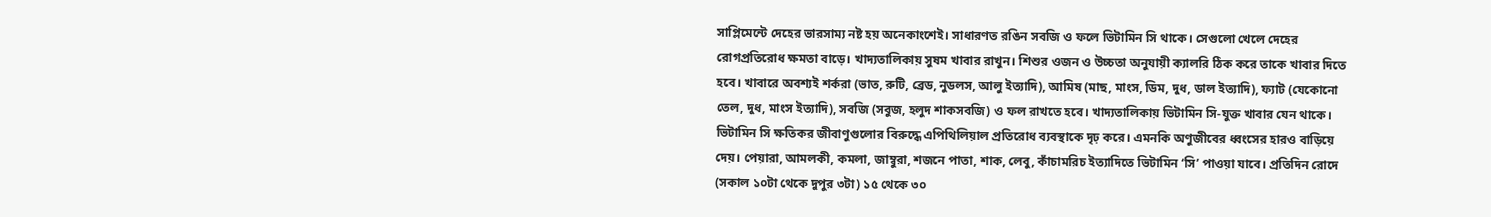সাপ্লিমেন্টে দেহের ভারসাম্য নষ্ট হয় অনেকাংশেই। সাধারণত রঙিন সবজি ও ফলে ভিটামিন সি থাকে। সেগুলো খেলে দেহের রোগপ্রতিরোধ ক্ষমতা বাড়ে। খাদ্যতালিকায় সুষম খাবার রাখুন। শিশুর ওজন ও উচ্চতা অনুযায়ী ক্যালরি ঠিক করে তাকে খাবার দিতে হবে। খাবারে অবশ্যই শর্করা (ভাত, রুটি, ব্রেড, নুডলস, আলু ইত্যাদি), আমিষ (মাছ, মাংস, ডিম, দুধ, ডাল ইত্যাদি), ফ্যাট (যেকোনো তেল, দুধ, মাংস ইত্যাদি), সবজি (সবুজ, হলুদ শাকসবজি) ও ফল রাখতে হবে। খাদ্যতালিকায় ভিটামিন সি-যুক্ত খাবার যেন থাকে। ভিটামিন সি ক্ষতিকর জীবাণুগুলোর বিরুদ্ধে এপিথিলিয়াল প্রতিরোধ ব্যবস্থাকে দৃঢ় করে। এমনকি অণুজীবের ধ্বংসের হারও বাড়িয়ে দেয়। পেয়ারা, আমলকী, কমলা, জাম্বুরা, শজনে পাতা, শাক, লেবু, কাঁচামরিচ ইত্যাদিতে ভিটামিন ‘সি’ পাওয়া যাবে। প্রতিদিন রোদে (সকাল ১০টা থেকে দুপুর ৩টা) ১৫ থেকে ৩০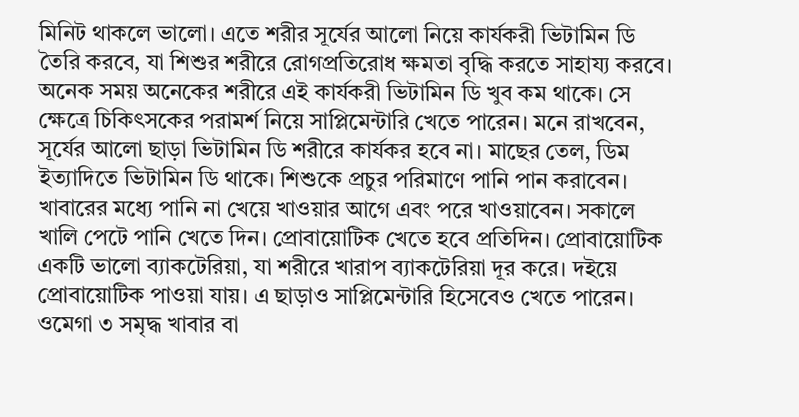মিনিট থাকলে ভালো। এতে শরীর সূর্যের আলো নিয়ে কার্যকরী ভিটামিন ডি তৈরি করবে, যা শিশুর শরীরে রোগপ্রতিরোধ ক্ষমতা বৃদ্ধি করতে সাহায্য করবে। অনেক সময় অনেকের শরীরে এই কার্যকরী ভিটামিন ডি খুব কম থাকে। সে ক্ষেত্রে চিকিৎসকের পরামর্শ নিয়ে সাপ্লিমেন্টারি খেতে পারেন। মনে রাখবেন, সূর্যের আলো ছাড়া ভিটামিন ডি শরীরে কার্যকর হবে না। মাছের তেল, ডিম ইত্যাদিতে ভিটামিন ডি থাকে। শিশুকে প্রচুর পরিমাণে পানি পান করাবেন। খাবারের মধ্যে পানি না খেয়ে খাওয়ার আগে এবং পরে খাওয়াবেন। সকালে খালি পেটে পানি খেতে দিন। প্রোবায়োটিক খেতে হবে প্রতিদিন। প্রোবায়োটিক একটি ভালো ব্যাকটেরিয়া, যা শরীরে খারাপ ব্যাকটেরিয়া দূর করে। দইয়ে প্রোবায়োটিক পাওয়া যায়। এ ছাড়াও সাপ্লিমেন্টারি হিসেবেও খেতে পারেন। ওমেগা ৩ সমৃদ্ধ খাবার বা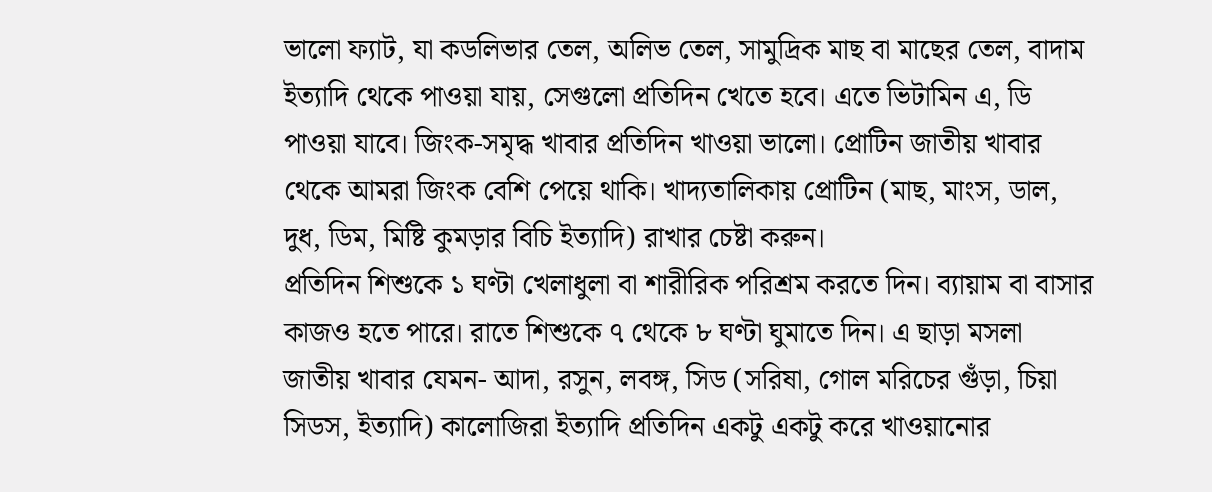ভালো ফ্যাট, যা কডলিভার তেল, অলিভ তেল, সামুদ্রিক মাছ বা মাছের তেল, বাদাম ইত্যাদি থেকে পাওয়া যায়, সেগুলো প্রতিদিন খেতে হবে। এতে ভিটামিন এ, ডি পাওয়া যাবে। জিংক-সমৃদ্ধ খাবার প্রতিদিন খাওয়া ভালো। প্রোটিন জাতীয় খাবার থেকে আমরা জিংক বেশি পেয়ে থাকি। খাদ্যতালিকায় প্রোটিন (মাছ, মাংস, ডাল, দুধ, ডিম, মিষ্টি কুমড়ার বিচি ইত্যাদি) রাখার চেষ্টা করুন।
প্রতিদিন শিশুকে ১ ঘণ্টা খেলাধুলা বা শারীরিক পরিশ্রম করতে দিন। ব্যায়াম বা বাসার কাজও হতে পারে। রাতে শিশুকে ৭ থেকে ৮ ঘণ্টা ঘুমাতে দিন। এ ছাড়া মসলা জাতীয় খাবার যেমন- আদা, রসুন, লবঙ্গ, সিড (সরিষা, গোল মরিচের গুঁড়া, চিয়া সিডস, ইত্যাদি) কালোজিরা ইত্যাদি প্রতিদিন একটু একটু করে খাওয়ানোর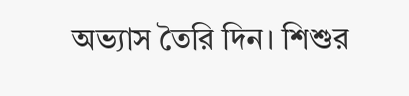অভ্যাস তৈরি দিন। শিশুর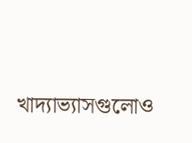খাদ্যাভ্যাসগুলোও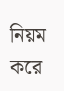নিয়ম করে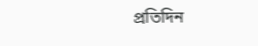প্রতিদিন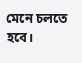মেনে চলতে হবে।